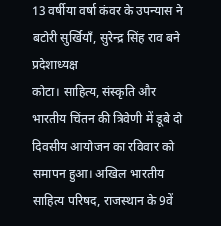13 वर्षीया वर्षा कंवर के उपन्यास ने बटोरी सुर्खियाँ, सुरेन्द्र सिंह राव बने प्रदेशाध्यक्ष
कोटा। साहित्य, संस्कृति और भारतीय चिंतन की त्रिवेणी में डूबे दो दिवसीय आयोजन का रविवार को समापन हुआ। अखिल भारतीय साहित्य परिषद, राजस्थान के 9वें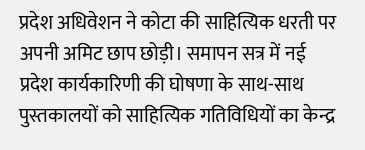प्रदेश अधिवेशन ने कोटा की साहित्यिक धरती पर अपनी अमिट छाप छोड़ी। समापन सत्र में नई प्रदेश कार्यकारिणी की घोषणा के साथ-साथ पुस्तकालयों को साहित्यिक गतिविधियों का केन्द्र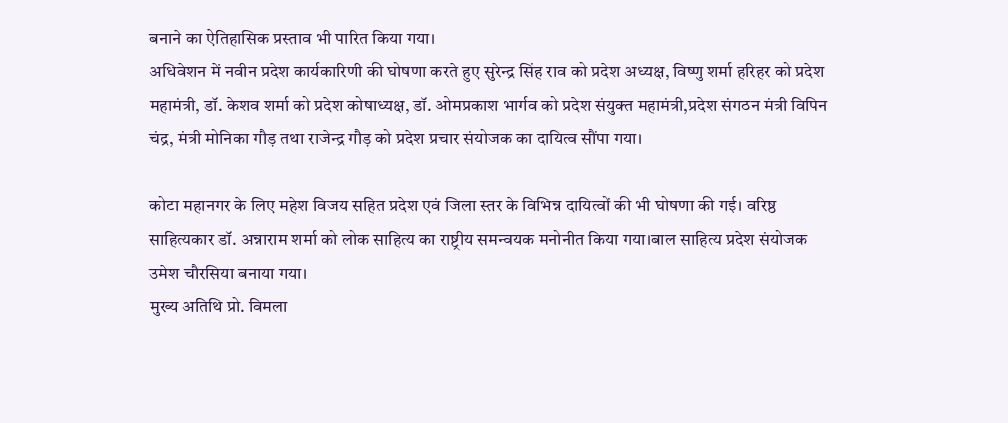बनाने का ऐतिहासिक प्रस्ताव भी पारित किया गया।
अधिवेशन में नवीन प्रदेश कार्यकारिणी की घोषणा करते हुए सुरेन्द्र सिंह राव को प्रदेश अध्यक्ष, विष्णु शर्मा हरिहर को प्रदेश महामंत्री, डॉ. केशव शर्मा को प्रदेश कोषाध्यक्ष, डॉ. ओमप्रकाश भार्गव को प्रदेश संयुक्त महामंत्री,प्रदेश संगठन मंत्री विपिन चंद्र, मंत्री मोनिका गौड़ तथा राजेन्द्र गौड़ को प्रदेश प्रचार संयोजक का दायित्व सौंपा गया।

कोटा महानगर के लिए महेश विजय सहित प्रदेश एवं जिला स्तर के विभिन्न दायित्वों की भी घोषणा की गई। वरिष्ठ साहित्यकार डॉ. अन्नाराम शर्मा को लोक साहित्य का राष्ट्रीय समन्वयक मनोनीत किया गया।बाल साहित्य प्रदेश संयोजक उमेश चौरसिया बनाया गया।
मुख्य अतिथि प्रो. विमला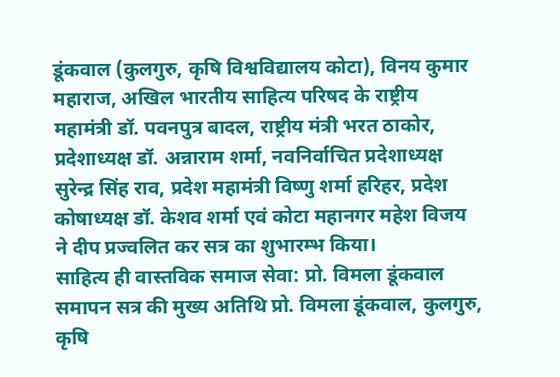डूंकवाल (कुलगुरु, कृषि विश्वविद्यालय कोटा), विनय कुमार महाराज, अखिल भारतीय साहित्य परिषद के राष्ट्रीय महामंत्री डॉ. पवनपुत्र बादल, राष्ट्रीय मंत्री भरत ठाकोर, प्रदेशाध्यक्ष डॉ. अन्नाराम शर्मा, नवनिर्वाचित प्रदेशाध्यक्ष सुरेन्द्र सिंह राव, प्रदेश महामंत्री विष्णु शर्मा हरिहर, प्रदेश कोषाध्यक्ष डॉ. केशव शर्मा एवं कोटा महानगर महेश विजय ने दीप प्रज्वलित कर सत्र का शुभारम्भ किया।
साहित्य ही वास्तविक समाज सेवा: प्रो. विमला डूंकवाल
समापन सत्र की मुख्य अतिथि प्रो. विमला डूंकवाल, कुलगुरु, कृषि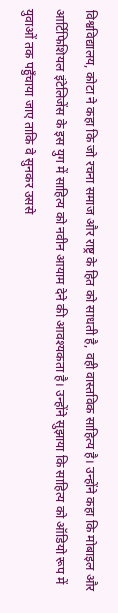विश्वविद्यालय, कोटा ने कहा कि जो रचना समाज और राष्ट्र के हित को साधती है, वही वास्तविक साहित्य है। उन्होंने कहा कि मोबाइल और आर्टिफिशियल इंटेलिजेंस के इस युग में साहित्य को नवीन आयाम देने की आवश्यकता है। उन्होंने सुझाया कि साहित्य को ऑडियो रूप में युवाओं तक पहुँचाया जाए ताकि वे सुनकर उससे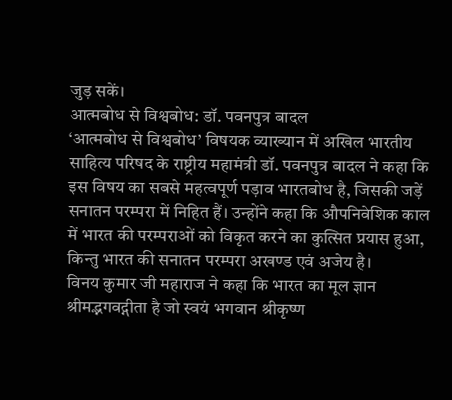जुड़ सकें।
आत्मबोध से विश्वबोध: डॉ. पवनपुत्र बादल
‘आत्मबोध से विश्वबोध’ विषयक व्याख्यान में अखिल भारतीय साहित्य परिषद के राष्ट्रीय महामंत्री डॉ. पवनपुत्र बादल ने कहा कि इस विषय का सबसे महत्वपूर्ण पड़ाव भारतबोध है, जिसकी जड़ें सनातन परम्परा में निहित हैं। उन्होंने कहा कि औपनिवेशिक काल में भारत की परम्पराओं को विकृत करने का कुत्सित प्रयास हुआ, किन्तु भारत की सनातन परम्परा अखण्ड एवं अजेय है।
विनय कुमार जी महाराज ने कहा कि भारत का मूल ज्ञान श्रीमद्भगवद्गीता है जो स्वयं भगवान श्रीकृष्ण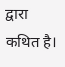द्वारा कथित है।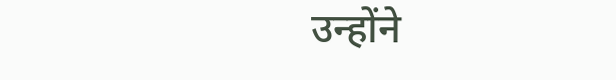उन्होंने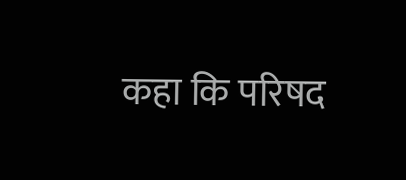कहा कि परिषद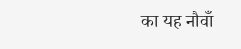का यह नौवाँ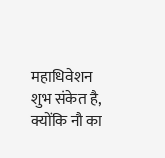महाधिवेशन शुभ संकेत है, क्योंकि नौ का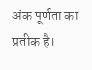अंक पूर्णता का प्रतीक है।